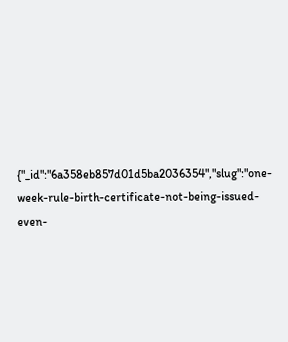{"_id":"6a358eb857d01d5ba2036354","slug":"one-week-rule-birth-certificate-not-being-issued-even-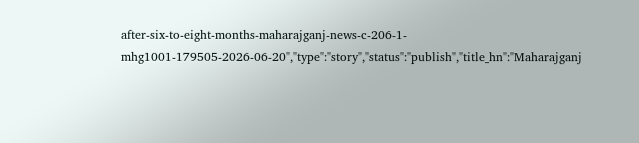after-six-to-eight-months-maharajganj-news-c-206-1-mhg1001-179505-2026-06-20","type":"story","status":"publish","title_hn":"Maharajganj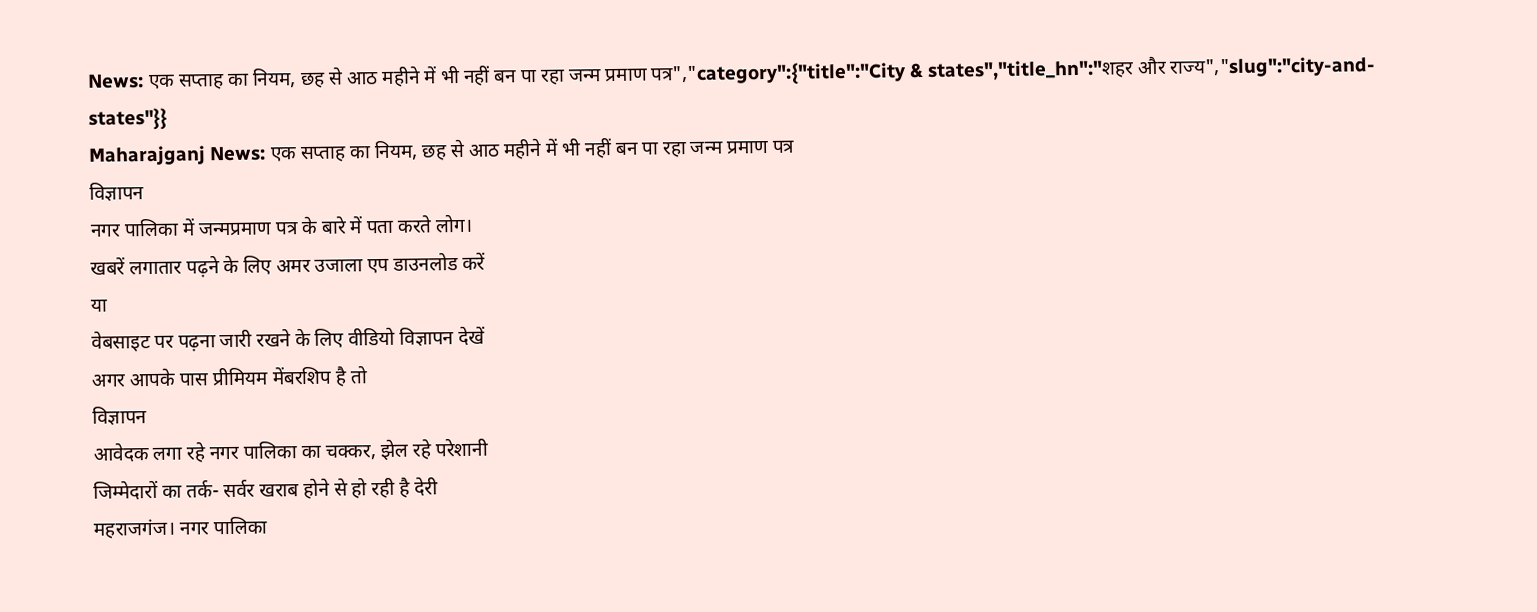News: एक सप्ताह का नियम, छह से आठ महीने में भी नहीं बन पा रहा जन्म प्रमाण पत्र","category":{"title":"City & states","title_hn":"शहर और राज्य","slug":"city-and-states"}}
Maharajganj News: एक सप्ताह का नियम, छह से आठ महीने में भी नहीं बन पा रहा जन्म प्रमाण पत्र
विज्ञापन
नगर पालिका में जन्मप्रमाण पत्र के बारे में पता करते लोग।
खबरें लगातार पढ़ने के लिए अमर उजाला एप डाउनलोड करें
या
वेबसाइट पर पढ़ना जारी रखने के लिए वीडियो विज्ञापन देखें
अगर आपके पास प्रीमियम मेंबरशिप है तो
विज्ञापन
आवेदक लगा रहे नगर पालिका का चक्कर, झेल रहे परेशानी
जिम्मेदारों का तर्क- सर्वर खराब होने से हो रही है देरी
महराजगंज। नगर पालिका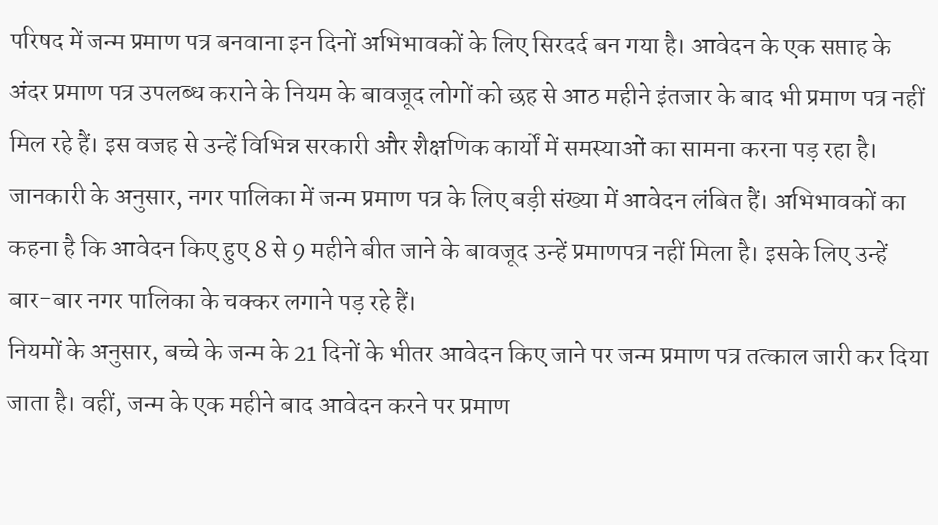परिषद में जन्म प्रमाण पत्र बनवाना इन दिनों अभिभावकों के लिए सिरदर्द बन गया है। आवेदन के एक सप्ताह के अंदर प्रमाण पत्र उपलब्ध कराने के नियम के बावजूद लोगों को छह से आठ महीने इंतजार के बाद भी प्रमाण पत्र नहीं मिल रहे हैं। इस वजह से उन्हें विभिन्न सरकारी और शैक्षणिक कार्यों में समस्याओं का सामना करना पड़ रहा है।
जानकारी के अनुसार, नगर पालिका में जन्म प्रमाण पत्र के लिए बड़ी संख्या में आवेदन लंबित हैं। अभिभावकों का कहना है कि आवेदन किए हुए 8 से 9 महीने बीत जाने के बावजूद उन्हें प्रमाणपत्र नहीं मिला है। इसके लिए उन्हें बार-बार नगर पालिका के चक्कर लगाने पड़ रहे हैं।
नियमों के अनुसार, बच्चे के जन्म के 21 दिनों के भीतर आवेदन किए जाने पर जन्म प्रमाण पत्र तत्काल जारी कर दिया जाता है। वहीं, जन्म के एक महीने बाद आवेदन करने पर प्रमाण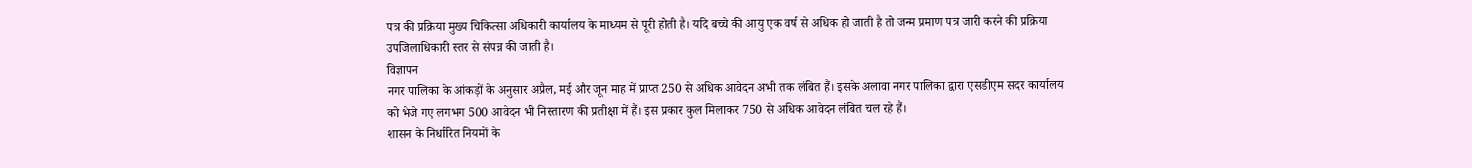पत्र की प्रक्रिया मुख्य चिकित्सा अधिकारी कार्यालय के माध्यम से पूरी होती है। यदि बच्चे की आयु एक वर्ष से अधिक हो जाती है तो जन्म प्रमाण पत्र जारी करने की प्रक्रिया उपजिलाधिकारी स्तर से संपन्न की जाती है।
विज्ञापन
नगर पालिका के आंकड़ों के अनुसार अप्रैल, मई और जून माह में प्राप्त 250 से अधिक आवेदन अभी तक लंबित हैं। इसके अलावा नगर पालिका द्वारा एसडीएम सदर कार्यालय को भेजे गए लगभग 500 आवेदन भी निस्तारण की प्रतीक्षा में हैं। इस प्रकार कुल मिलाकर 750 से अधिक आवेदन लंबित चल रहे हैं।
शासन के निर्धारित नियमों के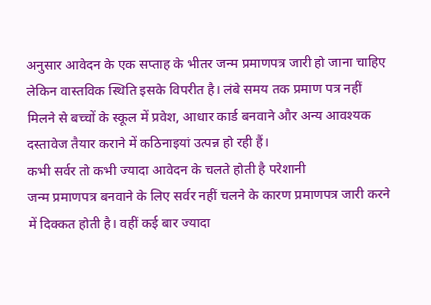अनुसार आवेदन के एक सप्ताह के भीतर जन्म प्रमाणपत्र जारी हो जाना चाहिए लेकिन वास्तविक स्थिति इसके विपरीत है। लंबे समय तक प्रमाण पत्र नहीं मिलने से बच्चों के स्कूल में प्रवेश, आधार कार्ड बनवाने और अन्य आवश्यक दस्तावेज तैयार कराने में कठिनाइयां उत्पन्न हो रही हैं।
कभी सर्वर तो कभी ज्यादा आवेदन के चलते होती है परेशानी
जन्म प्रमाणपत्र बनवाने के लिए सर्वर नहीं चलने के कारण प्रमाणपत्र जारी करने में दिक्कत होती है। वहीं कई बार ज्यादा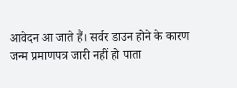आवेदन आ जाते हैं। सर्वर डाउन होने के कारण जन्म प्रमाणपत्र जारी नहीं हो पाता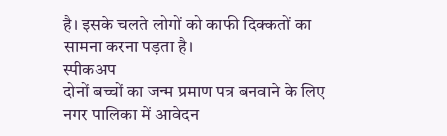है। इसके चलते लोगों को काफी दिक्कतों का सामना करना पड़ता है।
स्पीकअप
दोनों बच्चों का जन्म प्रमाण पत्र बनवाने के लिए नगर पालिका में आवेदन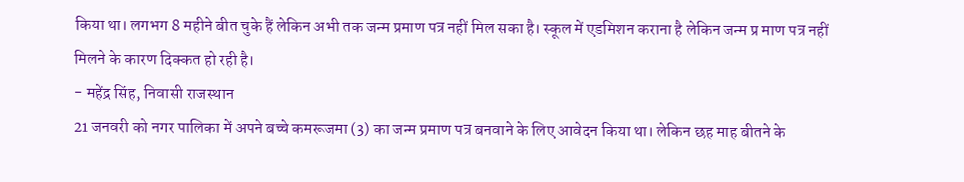किया था। लगभग 8 महीने बीत चुके हैं लेकिन अभी तक जन्म प्रमाण पत्र नहीं मिल सका है। स्कूल में एडमिशन कराना है लेकिन जन्म प्र माण पत्र नहीं मिलने के कारण दिक्कत हो रही है।
- महेंद्र सिंह, निवासी राजस्थान
21 जनवरी को नगर पालिका में अपने बच्चे कमरूजमा (3) का जन्म प्रमाण पत्र बनवाने के लिए आवेदन किया था। लेकिन छह माह बीतने के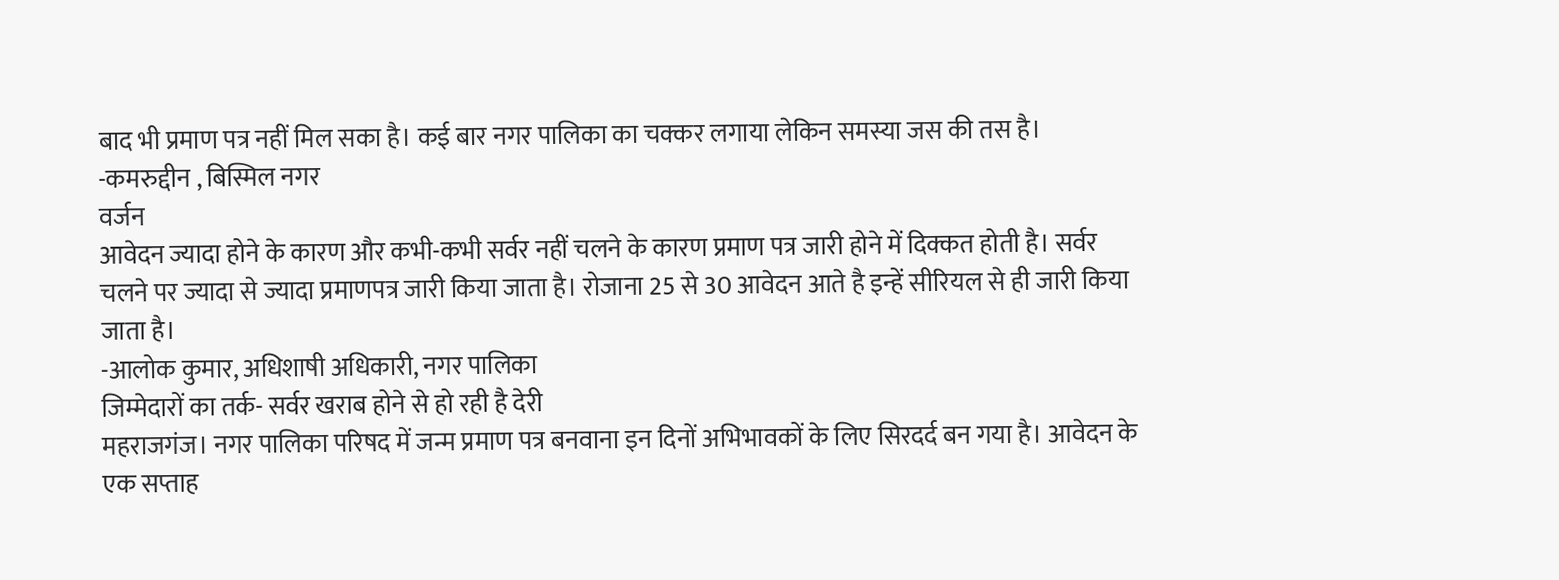बाद भी प्रमाण पत्र नहीं मिल सका है। कई बार नगर पालिका का चक्कर लगाया लेकिन समस्या जस की तस है।
-कमरुद्दीन , बिस्मिल नगर
वर्जन
आवेदन ज्यादा होने के कारण और कभी-कभी सर्वर नहीं चलने के कारण प्रमाण पत्र जारी होने में दिक्कत होती है। सर्वर चलने पर ज्यादा से ज्यादा प्रमाणपत्र जारी किया जाता है। रोजाना 25 से 30 आवेदन आते है इन्हें सीरियल से ही जारी किया जाता है।
-आलोक कुमार, अधिशाषी अधिकारी, नगर पालिका
जिम्मेदारों का तर्क- सर्वर खराब होने से हो रही है देरी
महराजगंज। नगर पालिका परिषद में जन्म प्रमाण पत्र बनवाना इन दिनों अभिभावकों के लिए सिरदर्द बन गया है। आवेदन के एक सप्ताह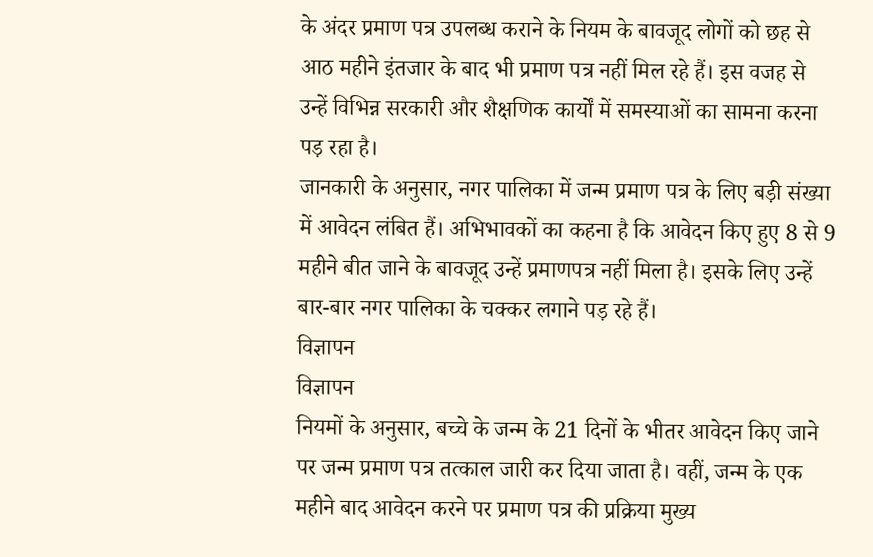के अंदर प्रमाण पत्र उपलब्ध कराने के नियम के बावजूद लोगों को छह से आठ महीने इंतजार के बाद भी प्रमाण पत्र नहीं मिल रहे हैं। इस वजह से उन्हें विभिन्न सरकारी और शैक्षणिक कार्यों में समस्याओं का सामना करना पड़ रहा है।
जानकारी के अनुसार, नगर पालिका में जन्म प्रमाण पत्र के लिए बड़ी संख्या में आवेदन लंबित हैं। अभिभावकों का कहना है कि आवेदन किए हुए 8 से 9 महीने बीत जाने के बावजूद उन्हें प्रमाणपत्र नहीं मिला है। इसके लिए उन्हें बार-बार नगर पालिका के चक्कर लगाने पड़ रहे हैं।
विज्ञापन
विज्ञापन
नियमों के अनुसार, बच्चे के जन्म के 21 दिनों के भीतर आवेदन किए जाने पर जन्म प्रमाण पत्र तत्काल जारी कर दिया जाता है। वहीं, जन्म के एक महीने बाद आवेदन करने पर प्रमाण पत्र की प्रक्रिया मुख्य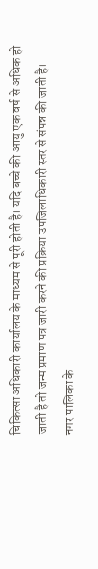चिकित्सा अधिकारी कार्यालय के माध्यम से पूरी होती है। यदि बच्चे की आयु एक वर्ष से अधिक हो जाती है तो जन्म प्रमाण पत्र जारी करने की प्रक्रिया उपजिलाधिकारी स्तर से संपन्न की जाती है।
नगर पालिका के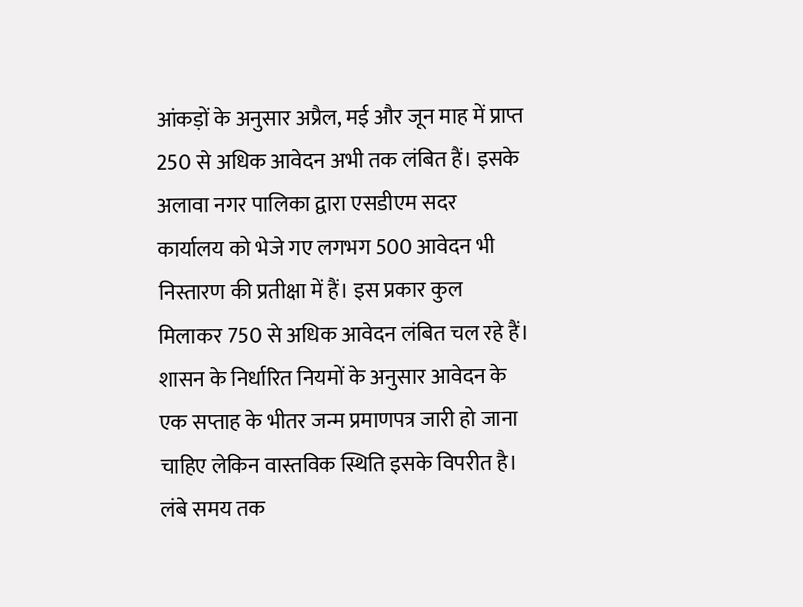आंकड़ों के अनुसार अप्रैल, मई और जून माह में प्राप्त 250 से अधिक आवेदन अभी तक लंबित हैं। इसके अलावा नगर पालिका द्वारा एसडीएम सदर कार्यालय को भेजे गए लगभग 500 आवेदन भी निस्तारण की प्रतीक्षा में हैं। इस प्रकार कुल मिलाकर 750 से अधिक आवेदन लंबित चल रहे हैं।
शासन के निर्धारित नियमों के अनुसार आवेदन के एक सप्ताह के भीतर जन्म प्रमाणपत्र जारी हो जाना चाहिए लेकिन वास्तविक स्थिति इसके विपरीत है। लंबे समय तक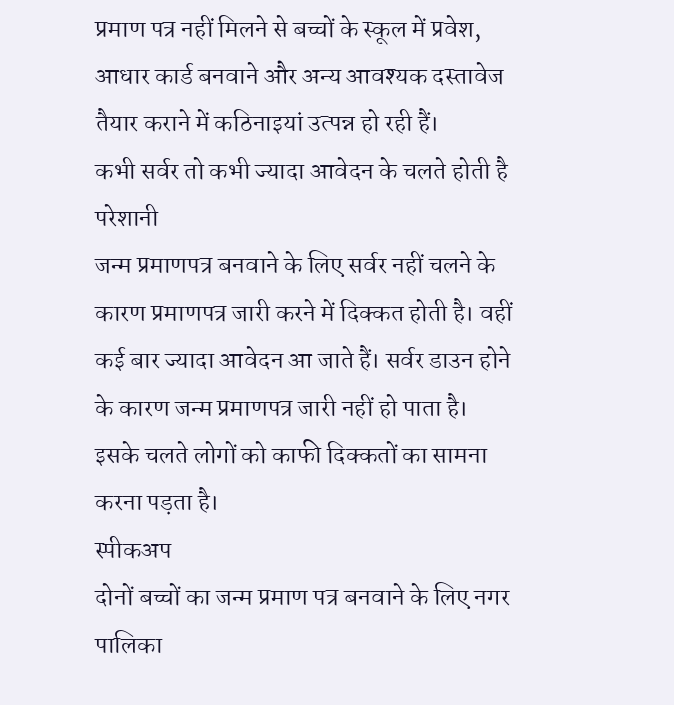प्रमाण पत्र नहीं मिलने से बच्चों के स्कूल में प्रवेश, आधार कार्ड बनवाने और अन्य आवश्यक दस्तावेज तैयार कराने में कठिनाइयां उत्पन्न हो रही हैं।
कभी सर्वर तो कभी ज्यादा आवेदन के चलते होती है परेशानी
जन्म प्रमाणपत्र बनवाने के लिए सर्वर नहीं चलने के कारण प्रमाणपत्र जारी करने में दिक्कत होती है। वहीं कई बार ज्यादा आवेदन आ जाते हैं। सर्वर डाउन होने के कारण जन्म प्रमाणपत्र जारी नहीं हो पाता है। इसके चलते लोगों को काफी दिक्कतों का सामना करना पड़ता है।
स्पीकअप
दोनों बच्चों का जन्म प्रमाण पत्र बनवाने के लिए नगर पालिका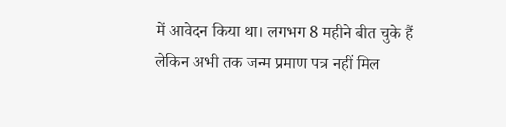में आवेदन किया था। लगभग 8 महीने बीत चुके हैं लेकिन अभी तक जन्म प्रमाण पत्र नहीं मिल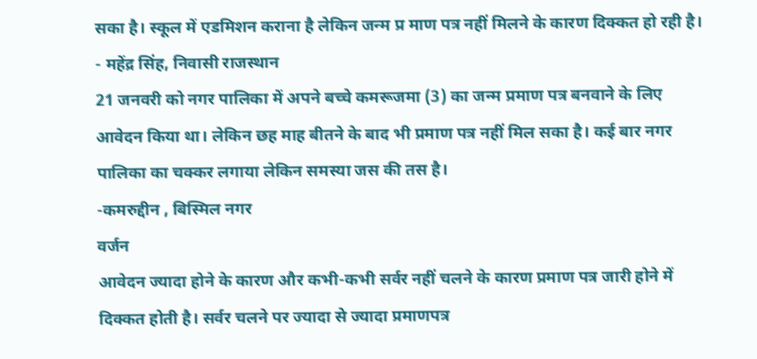सका है। स्कूल में एडमिशन कराना है लेकिन जन्म प्र माण पत्र नहीं मिलने के कारण दिक्कत हो रही है।
- महेंद्र सिंह, निवासी राजस्थान
21 जनवरी को नगर पालिका में अपने बच्चे कमरूजमा (3) का जन्म प्रमाण पत्र बनवाने के लिए आवेदन किया था। लेकिन छह माह बीतने के बाद भी प्रमाण पत्र नहीं मिल सका है। कई बार नगर पालिका का चक्कर लगाया लेकिन समस्या जस की तस है।
-कमरुद्दीन , बिस्मिल नगर
वर्जन
आवेदन ज्यादा होने के कारण और कभी-कभी सर्वर नहीं चलने के कारण प्रमाण पत्र जारी होने में दिक्कत होती है। सर्वर चलने पर ज्यादा से ज्यादा प्रमाणपत्र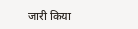जारी किया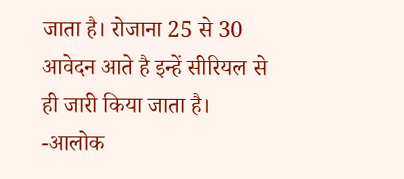जाता है। रोजाना 25 से 30 आवेदन आते है इन्हें सीरियल से ही जारी किया जाता है।
-आलोक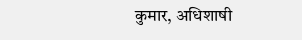कुमार, अधिशाषी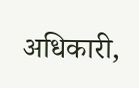अधिकारी,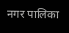नगर पालिका